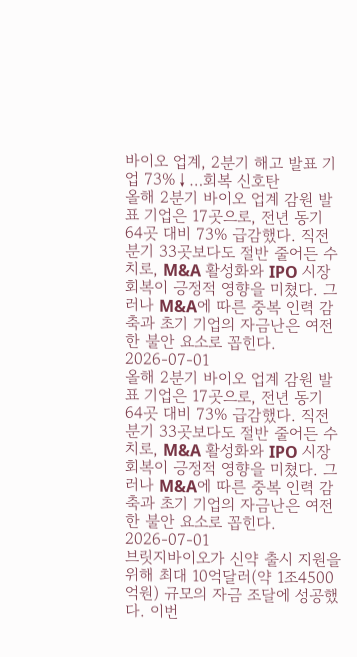바이오 업계, 2분기 해고 발표 기업 73%↓…회복 신호탄
올해 2분기 바이오 업계 감원 발표 기업은 17곳으로, 전년 동기 64곳 대비 73% 급감했다. 직전 분기 33곳보다도 절반 줄어든 수치로, M&A 활성화와 IPO 시장 회복이 긍정적 영향을 미쳤다. 그러나 M&A에 따른 중복 인력 감축과 초기 기업의 자금난은 여전한 불안 요소로 꼽힌다.
2026-07-01
올해 2분기 바이오 업계 감원 발표 기업은 17곳으로, 전년 동기 64곳 대비 73% 급감했다. 직전 분기 33곳보다도 절반 줄어든 수치로, M&A 활성화와 IPO 시장 회복이 긍정적 영향을 미쳤다. 그러나 M&A에 따른 중복 인력 감축과 초기 기업의 자금난은 여전한 불안 요소로 꼽힌다.
2026-07-01
브릿지바이오가 신약 출시 지원을 위해 최대 10억달러(약 1조4500억원) 규모의 자금 조달에 성공했다. 이번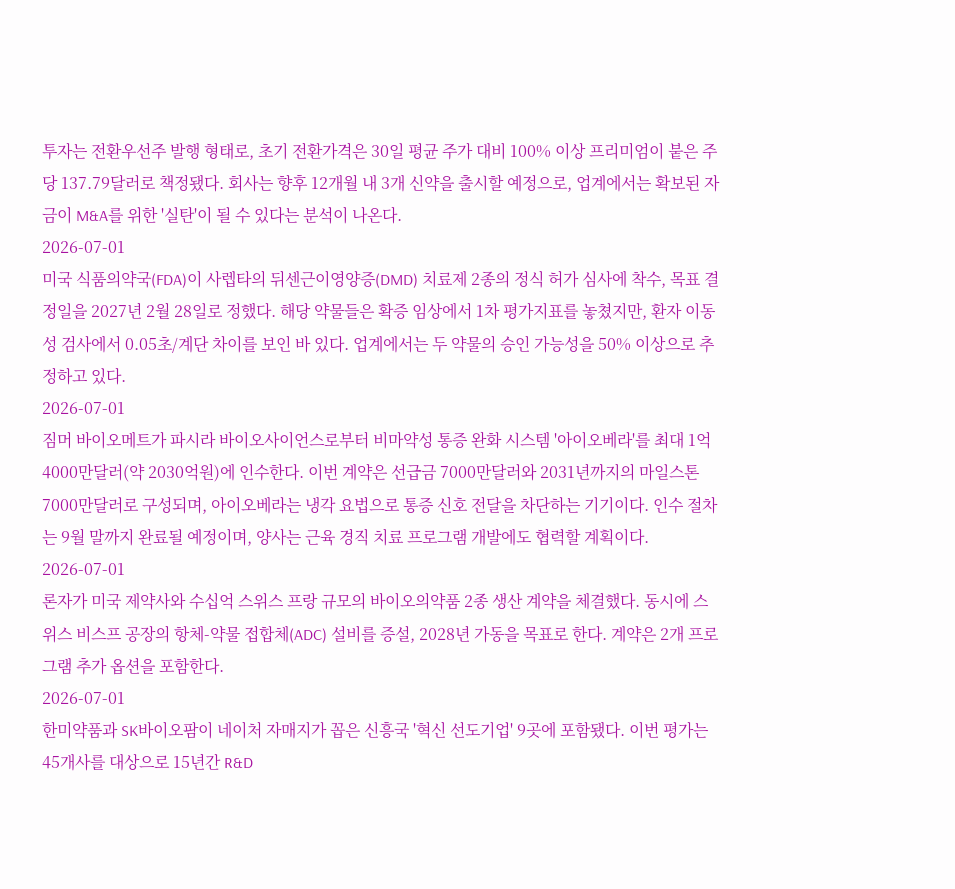투자는 전환우선주 발행 형태로, 초기 전환가격은 30일 평균 주가 대비 100% 이상 프리미엄이 붙은 주당 137.79달러로 책정됐다. 회사는 향후 12개월 내 3개 신약을 출시할 예정으로, 업계에서는 확보된 자금이 M&A를 위한 '실탄'이 될 수 있다는 분석이 나온다.
2026-07-01
미국 식품의약국(FDA)이 사렙타의 뒤센근이영양증(DMD) 치료제 2종의 정식 허가 심사에 착수, 목표 결정일을 2027년 2월 28일로 정했다. 해당 약물들은 확증 임상에서 1차 평가지표를 놓쳤지만, 환자 이동성 검사에서 0.05초/계단 차이를 보인 바 있다. 업계에서는 두 약물의 승인 가능성을 50% 이상으로 추정하고 있다.
2026-07-01
짐머 바이오메트가 파시라 바이오사이언스로부터 비마약성 통증 완화 시스템 '아이오베라'를 최대 1억4000만달러(약 2030억원)에 인수한다. 이번 계약은 선급금 7000만달러와 2031년까지의 마일스톤 7000만달러로 구성되며, 아이오베라는 냉각 요법으로 통증 신호 전달을 차단하는 기기이다. 인수 절차는 9월 말까지 완료될 예정이며, 양사는 근육 경직 치료 프로그램 개발에도 협력할 계획이다.
2026-07-01
론자가 미국 제약사와 수십억 스위스 프랑 규모의 바이오의약품 2종 생산 계약을 체결했다. 동시에 스위스 비스프 공장의 항체-약물 접합체(ADC) 설비를 증설, 2028년 가동을 목표로 한다. 계약은 2개 프로그램 추가 옵션을 포함한다.
2026-07-01
한미약품과 SK바이오팜이 네이처 자매지가 꼽은 신흥국 '혁신 선도기업' 9곳에 포함됐다. 이번 평가는 45개사를 대상으로 15년간 R&D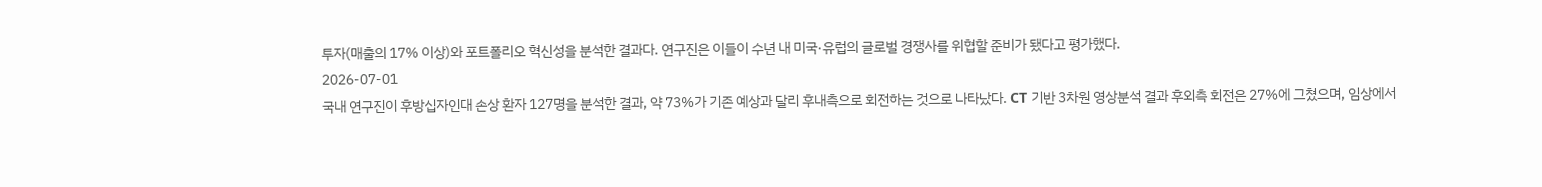투자(매출의 17% 이상)와 포트폴리오 혁신성을 분석한 결과다. 연구진은 이들이 수년 내 미국·유럽의 글로벌 경쟁사를 위협할 준비가 됐다고 평가했다.
2026-07-01
국내 연구진이 후방십자인대 손상 환자 127명을 분석한 결과, 약 73%가 기존 예상과 달리 후내측으로 회전하는 것으로 나타났다. CT 기반 3차원 영상분석 결과 후외측 회전은 27%에 그쳤으며, 임상에서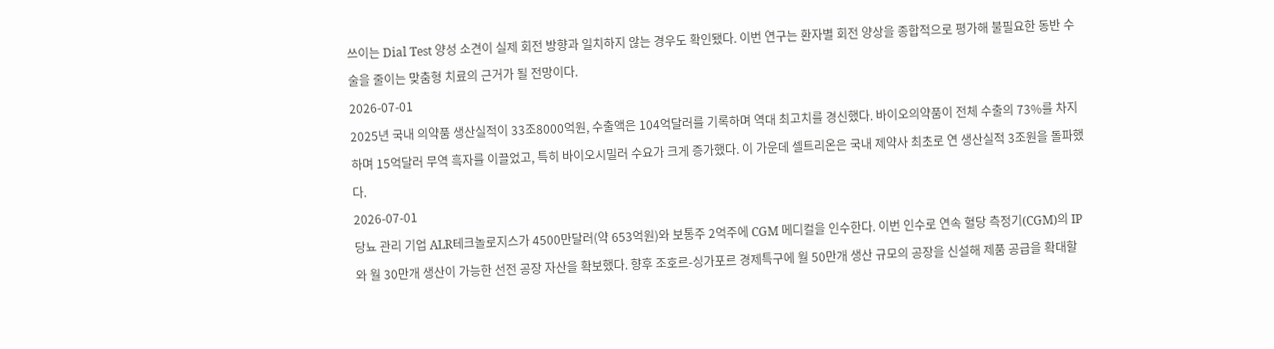쓰이는 Dial Test 양성 소견이 실제 회전 방향과 일치하지 않는 경우도 확인됐다. 이번 연구는 환자별 회전 양상을 종합적으로 평가해 불필요한 동반 수술을 줄이는 맞춤형 치료의 근거가 될 전망이다.
2026-07-01
2025년 국내 의약품 생산실적이 33조8000억원, 수출액은 104억달러를 기록하며 역대 최고치를 경신했다. 바이오의약품이 전체 수출의 73%를 차지하며 15억달러 무역 흑자를 이끌었고, 특히 바이오시밀러 수요가 크게 증가했다. 이 가운데 셀트리온은 국내 제약사 최초로 연 생산실적 3조원을 돌파했다.
2026-07-01
당뇨 관리 기업 ALR테크놀로지스가 4500만달러(약 653억원)와 보통주 2억주에 CGM 메디컬을 인수한다. 이번 인수로 연속 혈당 측정기(CGM)의 IP와 월 30만개 생산이 가능한 선전 공장 자산을 확보했다. 향후 조호르-싱가포르 경제특구에 월 50만개 생산 규모의 공장을 신설해 제품 공급을 확대할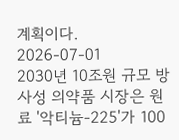계획이다.
2026-07-01
2030년 10조원 규모 방사성 의약품 시장은 원료 '악티늄-225'가 100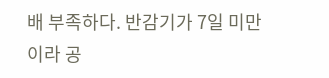배 부족하다. 반감기가 7일 미만이라 공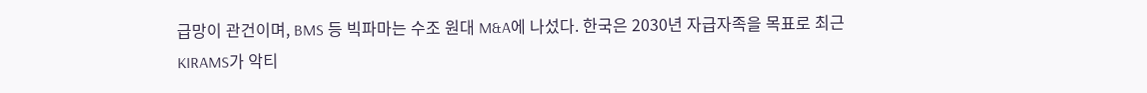급망이 관건이며, BMS 등 빅파마는 수조 원대 M&A에 나섰다. 한국은 2030년 자급자족을 목표로 최근 KIRAMS가 악티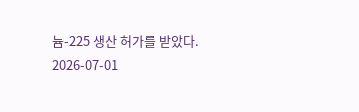늄-225 생산 허가를 받았다.
2026-07-01